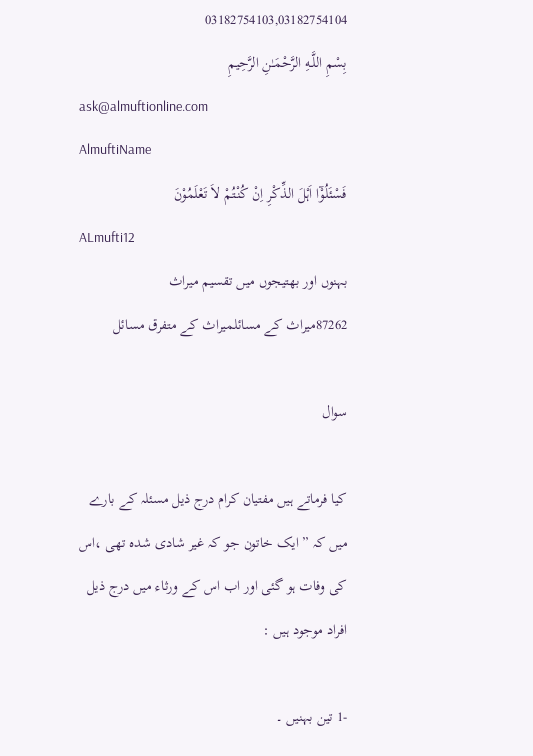03182754103,03182754104
بِسْمِ اللَّـهِ الرَّحْمَـٰنِ الرَّحِيمِ
ask@almuftionline.com
AlmuftiName
فَسْئَلُوْٓا اَہْلَ الذِّکْرِ اِنْ کُنْتُمْ لاَ تَعْلَمُوْنَ
ALmufti12
بہنوں اور بھتیجوں میں تقسیم میراث
87262میراث کے مسائلمیراث کے متفرق مسائل

سوال

کیا فرماتے ہیں مفتیان کرام درج ذیل مسئلہ کے بارے میں کہ ” ایک خاتون جو کہ غیر شادی شدہ تھی ،اس کی وفات ہو گئی اور اب اس کے ورثاء میں درج ذیل افراد موجود ہیں :

-1 تین بہنیں ۔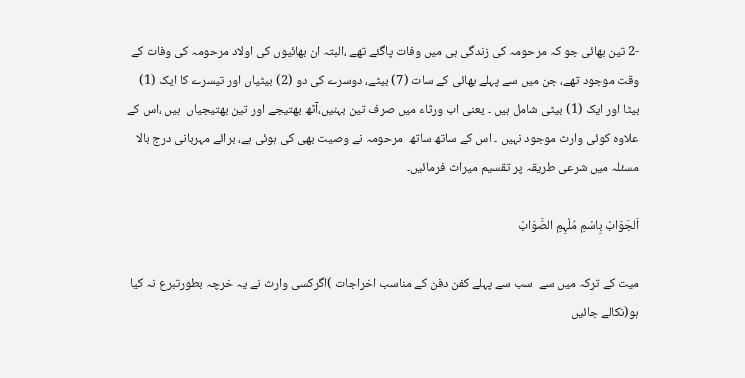-2 تین بھائی جو کہ مرحومہ کی زندگی ہی میں وفات پاگئے تھے ،البتہ ان بھائیوں کی اولاد مرحومہ کی وفات کے وقت موجود تھے، جن میں سے پہلے بھائی کے سات (7) بیٹے، دوسرے کی دو (2) بیٹیاں اور تیسرے کا ایک (1) بیٹا اور ایک (1) بیٹی شامل ہیں ۔ یعنی اب ورثاء میں صرف تین بہنیں،آٹھ بھتیجے اور تین بھتیجیاں  ہیں ،اس کے علاوہ کوئی وارث موجود نہیں ۔ اس کے ساتھ ساتھ  مرحومہ نے وصیت بھی کی ہوئی ہے، برائے مہربانی درج بالا مسئلہ میں شرعی طریقہ پر تقسیم میراث فرمائیں۔

اَلجَوَابْ بِاسْمِ مُلْہِمِ الصَّوَابْ

ميت كے ترکہ میں سے  سب سے پہلے کفن دفن کے مناسب اخراجات )اگركسی وارث نے یہ خرچہ بطورتبرع نہ کیا ہو(نکالے جائیں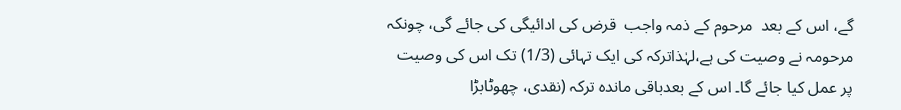گے، اس کے بعد  مرحوم کے ذمہ واجب  قرض کی ادائیگی کی جائے گی، چونکہ مرحومہ نے وصیت کی ہے،لہٰذاترکہ کی ایک تہائی (1/3) تک اس کی وصیت  پر عمل کیا جائے گا۔ اس کے بعدباقی ماندہ ترکہ (نقدی، چھوٹابڑا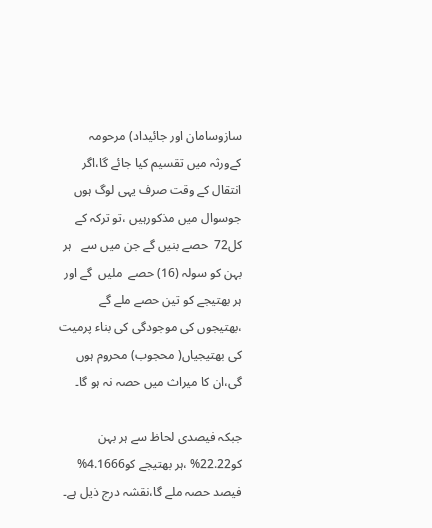سازوسامان اور جائیداد) مرحومہ کےورثہ میں تقسیم کیا جائے گا،اگر انتقال کے وقت صرف یہی لوگ ہوں جوسوال میں مذکورہیں ،تو ترکہ کے کل72  حصے بنیں گے جن میں سے   ہر بہن کو سولہ (16) حصے  ملیں  گے اور ہر بھتیجے کو تین حصے ملے گے ،بھتیجوں کی موجودگی کی بناء پرمیت کی بھتیجیاں( محجوب) محروم ہوں گی،ان کا میراث میں حصہ نہ ہو گا۔

جبکہ فیصدی لحاظ سے ہر بہن  کو22.22% ،ہر بھتیجے کو4.1666% فیصد حصہ ملے گا،نقشہ درج ذیل ہے۔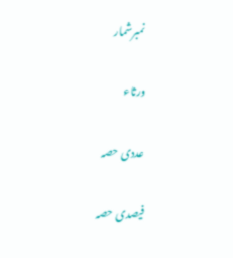نمبرشمار

ورثاء

عددی حصہ

فیصدی حصہ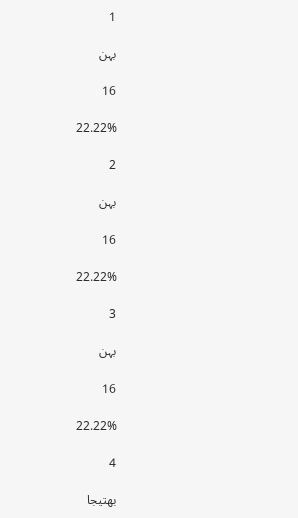1

بہن

16

22.22%

2

بہن

16

22.22%

3

بہن

16

22.22%

4

بھتیجا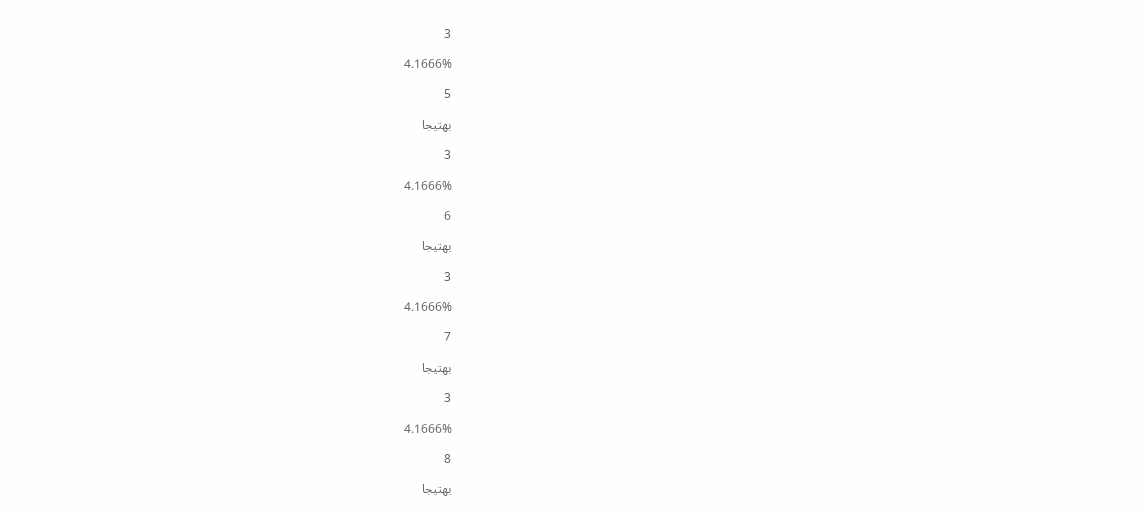3

4.1666%

5

بھتیجا

3

4.1666%

6

بھتیجا

3

4.1666%

7

بھتیجا

3

4.1666%

8

بھتیجا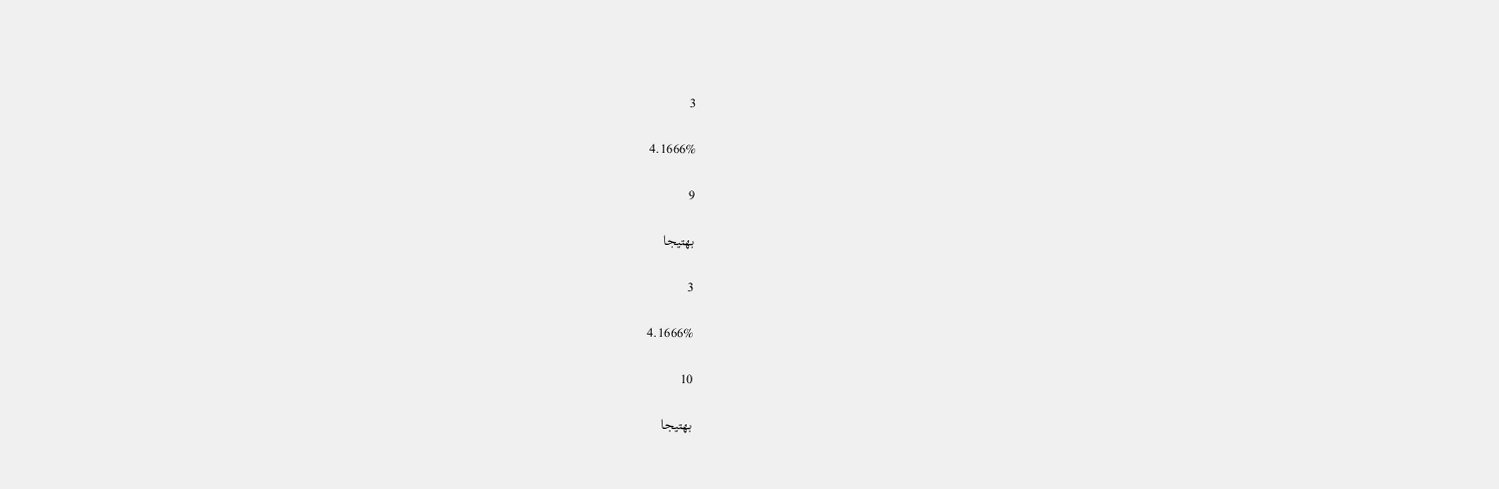3

4.1666%

9

بھتیجا

3

4.1666%

10

بھتیجا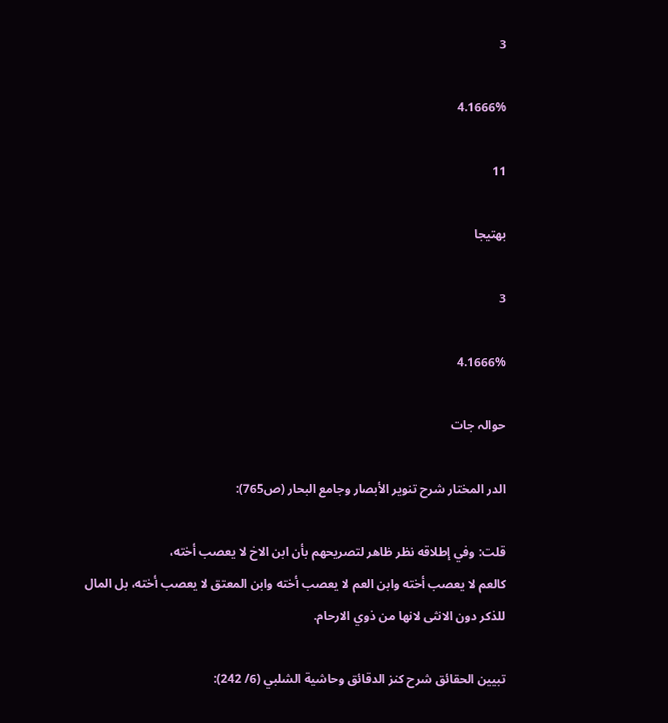3

4.1666%

11

بھتیجا

3

4.1666%

حوالہ جات

الدر المختار شرح تنوير الأبصار وجامع البحار (ص765):

قلت: وفي إطلاقه نظر ظاهر لتصريحهم بأن ابن الاخ ‌لا ‌يعصب ‌أخته، كالعم ‌لا ‌يعصب ‌أخته وابن العم ‌لا ‌يعصب ‌أخته وابن المعتق ‌لا ‌يعصب ‌أخته، بل المال للذكر دون الانثى لانها من ذوي الارحام.

تبيين الحقائق شرح كنز الدقائق وحاشية الشلبي (6/ 242):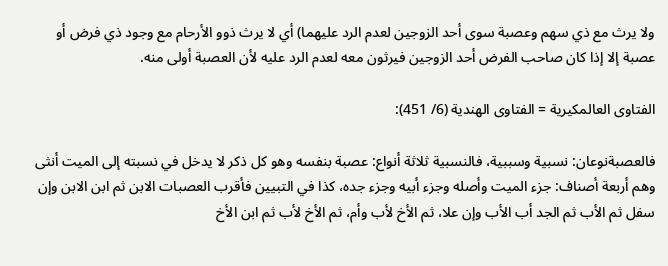ولا يرث مع ذي سهم وعصبة سوى أحد الزوجين لعدم الرد عليهما) أي ‌لا ‌يرث ‌ذوو ‌الأرحام مع وجود ذي فرض أو عصبة إلا إذا كان صاحب الفرض أحد الزوجين فيرثون معه لعدم الرد عليه لأن العصبة أولى منه.

الفتاوى العالمكيرية = الفتاوى الهندية (6/ 451):

فالعصبةنوعان: نسبية وسببية، فالنسبية ثلاثة أنواع: عصبة بنفسه وهو كل ذكر لا يدخل في نسبته إلى الميت أنثى وهم أربعة أصناف: جزء الميت وأصله وجزء أبيه وجزء جده، كذا في التبيين فأقرب العصبات الابن ثم ابن الابن وإن سفل ثم الأب ثم الجد أب الأب وإن علا، ‌ثم ‌الأخ ‌لأب ‌وأم، ثم الأخ لأب ثم ابن الأخ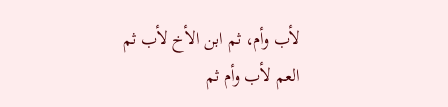لأب وأم، ثم ابن الأخ لأب ثم العم لأب وأم ثم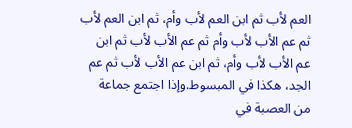العم لأب ثم ابن العم لأب وأم، ثم ابن العم لأب ثم عم الأب لأب وأم ثم عم الأب لأب ثم ابن عم الأب لأب وأم، ثم ابن عم الأب لأب ثم عم الجد، هكذا في المبسوط.وإذا اجتمع جماعة من العصبة في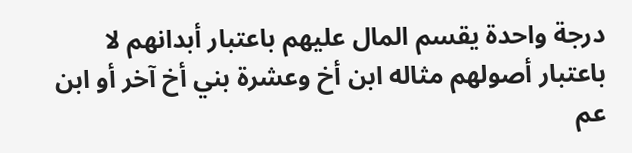درجة واحدة يقسم المال عليهم باعتبار أبدانهم لا باعتبار أصولهم مثاله ابن أخ وعشرة بني أخ آخر أو ابن عم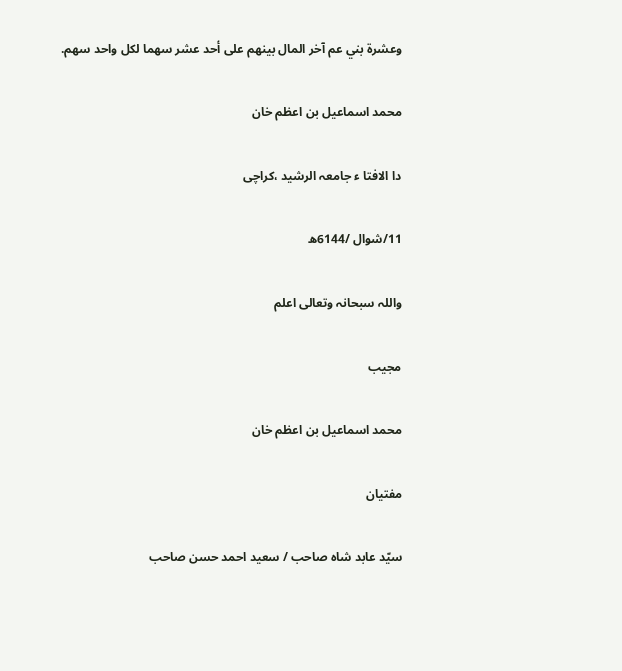وعشرة بني عم آخر المال بينهم على أحد عشر سهما لكل واحد سهم.

محمد اسماعیل بن اعظم خان

دا الافتا ء جامعہ الرشید ،کراچی

11/شوال /6144ھ

واللہ سبحانہ وتعالی اعلم

مجیب

محمد اسماعیل بن اعظم خان

مفتیان

سیّد عابد شاہ صاحب / سعید احمد حسن صاحب